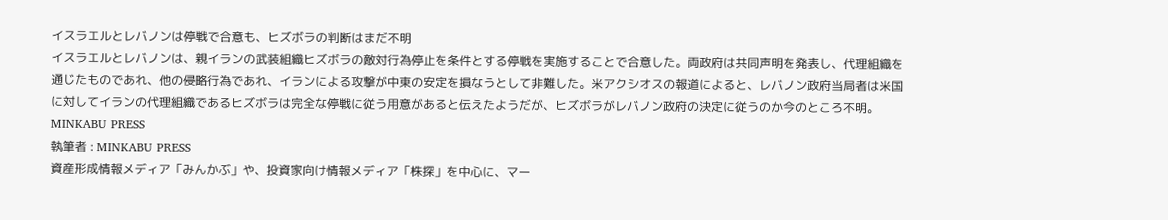イスラエルとレバノンは停戦で合意も、ヒズボラの判断はまだ不明
イスラエルとレバノンは、親イランの武装組織ヒズボラの敵対行為停止を条件とする停戦を実施することで合意した。両政府は共同声明を発表し、代理組織を通じたものであれ、他の侵略行為であれ、イランによる攻撃が中東の安定を損なうとして非難した。米アクシオスの報道によると、レバノン政府当局者は米国に対してイランの代理組織であるヒズボラは完全な停戦に従う用意があると伝えたようだが、ヒズボラがレバノン政府の決定に従うのか今のところ不明。
MINKABU PRESS
執筆者 : MINKABU PRESS
資産形成情報メディア「みんかぶ」や、投資家向け情報メディア「株探」を中心に、マー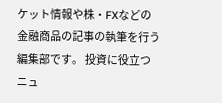ケット情報や株・FXなどの金融商品の記事の執筆を行う編集部です。 投資に役立つニュ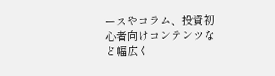ースやコラム、投資初心者向けコンテンツなど幅広く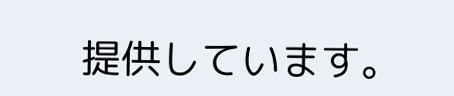提供しています。